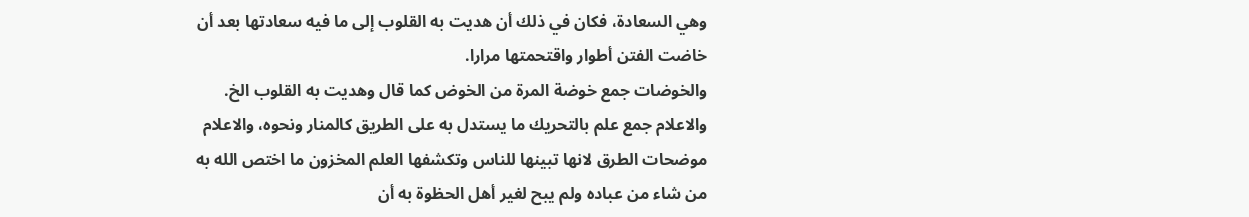وهي السعادة، فكان في ذلك أن هديت به القلوب إلى ما فيه سعادتها بعد أن خاضت الفتن أطوار واقتحمتها مرارا.
والخوضات جمع خوضة المرة من الخوض كما قال وهديت به القلوب الخ.
والاعلام جمع علم بالتحريك ما يستدل به على الطريق كالمنار ونحوه، والاعلام موضحات الطرق لانها تبينها للناس وتكشفها العلم المخزون ما اختص الله به من شاء من عباده ولم يبح لغير أهل الحظوة به أن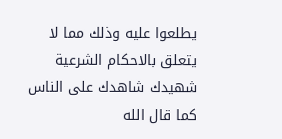يطلعوا عليه وذلك مما لا يتعلق بالاحكام الشرعية شهيدك شاهدك على الناس كما قال الله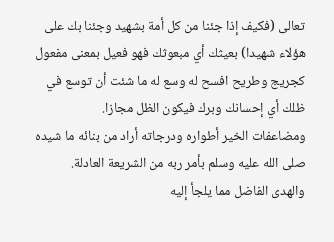تعالى (فكيف إذا جئنا من كل أمة بشهيد وجئنا بك على هؤلاء شهيدا) بعيثك أي مبعوثك فهو فعيل بمعنى مفعول كجريج وطريح افسح له وسع له ما شئت أن توسع في ظلك أي إحسانك وبرك فيكون الظل مجازا.
ومضاعفات الخير أطواره ودرجاته أراد من بنائه ما شيده صلى الله عليه وسلم بأمر ربه من الشريعة العادلة.
والهدى الفاضل مما يلجأ إليه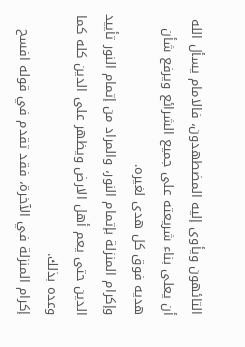التائهون ويأوى إليه المضطهدون، فالامام يسأل الله أن يعلى بناء شريعته على جميع الشرائع ويرفع شأن هديه فوق كل هدى لغيره.
وإكرام المنزلة بإتمام النور، والمراد من إتمام النور تأييد الدين حتى يعم أهل الارض ويظهر على الدين كله كما وعده بذلك.
إكرام المنزلة في الآخرة، فقد تقدم في قوله افسح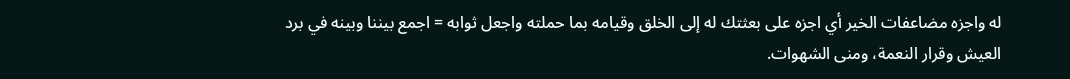له واجزه مضاعفات الخير أي اجزه على بعثتك له إلى الخلق وقيامه بما حملته واجعل ثوابه = اجمع بيننا وبينه في برد العيش وقرار النعمة، ومنى الشهوات.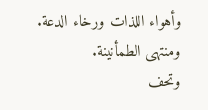وأهواء اللذات ورخاء الدعة.
ومنتهى الطمأنينة.
وتحف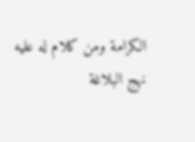الكرامة ومن كلام له عليه
نهج البلاغة